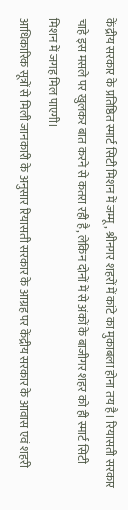केंद्रीय सरकार के प्रतिष्ठित स्मार्ट सिटी मिशन में जम्मू, श्रीनगर शहरों में कांटे का मुकाबला होना तय है। रियासती सरकार चाहे इस मसले पर खुलकर बात करने से कतरा रही है, लेकिन दोनों में से अंकों के बाजीगर शहर को ही स्मार्ट सिटी मिशन में जगह मिल पाएगी।
आधिकारिक सूत्रों से मिली जानकारी के अनुसार रियासती सरकार के आग्रह पर केंद्रीय सरकार के आवास एवं शहरी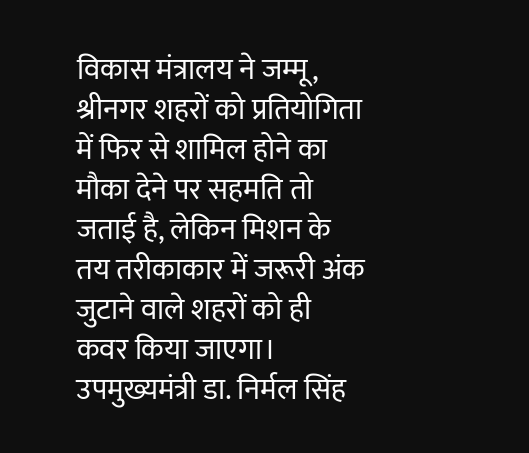विकास मंत्रालय ने जम्मू, श्रीनगर शहरों को प्रतियोगिता में फिर से शामिल होने का मौका देने पर सहमति तो जताई है, लेकिन मिशन के तय तरीकाकार में जरूरी अंक जुटाने वाले शहरों को ही कवर किया जाएगा।
उपमुख्यमंत्री डा. निर्मल सिंह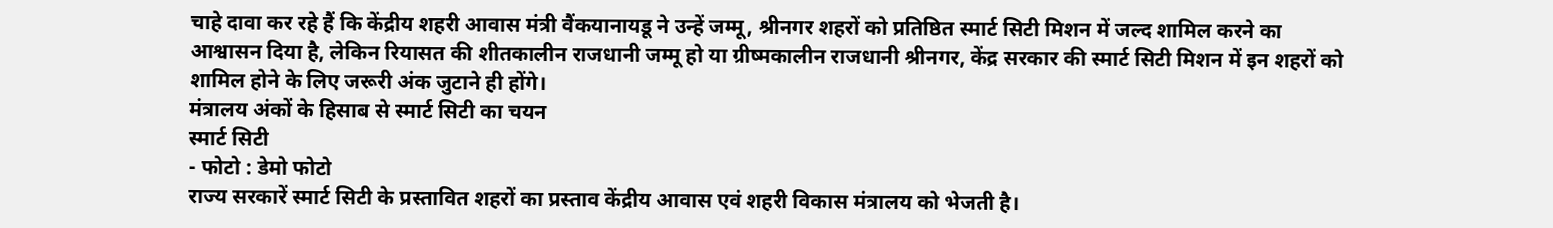चाहे दावा कर रहे हैं कि केंद्रीय शहरी आवास मंत्री वैंकयानायडू ने उन्हें जम्मू, श्रीनगर शहरों को प्रतिष्ठित स्मार्ट सिटी मिशन में जल्द शामिल करने का आश्वासन दिया है, लेकिन रियासत की शीतकालीन राजधानी जम्मू हो या ग्रीष्मकालीन राजधानी श्रीनगर, केंद्र सरकार की स्मार्ट सिटी मिशन में इन शहरों को शामिल होने के लिए जरूरी अंक जुटाने ही होंगे।
मंत्रालय अंकों के हिसाब से स्मार्ट सिटी का चयन
स्मार्ट सिटी
- फोटो : डेमो फोटो
राज्य सरकारें स्मार्ट सिटी के प्रस्तावित शहरों का प्रस्ताव केंद्रीय आवास एवं शहरी विकास मंत्रालय को भेजती है।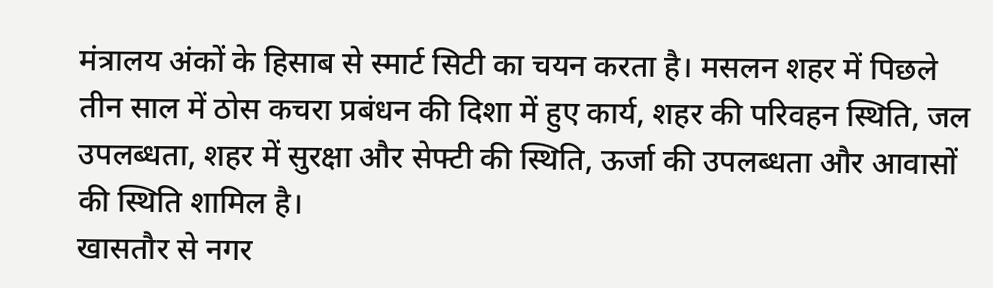मंत्रालय अंकों के हिसाब से स्मार्ट सिटी का चयन करता है। मसलन शहर में पिछले तीन साल में ठोस कचरा प्रबंधन की दिशा में हुए कार्य, शहर की परिवहन स्थिति, जल उपलब्धता, शहर में सुरक्षा और सेफ्टी की स्थिति, ऊर्जा की उपलब्धता और आवासों की स्थिति शामिल है।
खासतौर से नगर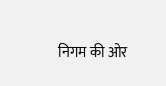निगम की ओर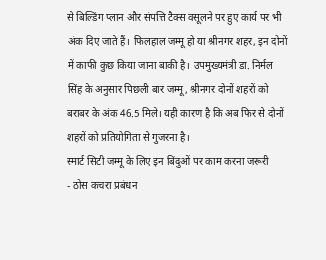से बिल्डिंग प्लान और संपत्ति टैक्स वसूलने पर हुए कार्य पर भी अंक दिए जाते हैं। फिलहाल जम्मू हो या श्रीनगर शहर, इन दोनों में काफी कुछ किया जाना बाकी है। उपमुख्यमंत्री डा. निर्मल सिंह के अनुसार पिछली बार जम्मू, श्रीनगर दोनों शहरों को बराबर के अंक 46.5 मिले। यही कारण है कि अब फिर से दोनों शहरों को प्रतियोगिता से गुजरना है।
स्मार्ट सिटी जम्मू के लिए इन बिंदुओं पर काम करना जरूरी
- ठोस कचरा प्रबंधन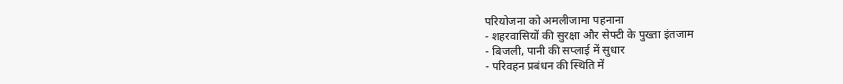परियोजना को अमलीजामा पहनाना
- शहरवासियों की सुरक्षा और सेफ्टी के पुख्ता इंतजाम
- बिजली, पानी की सप्लाई में सुधार
- परिवहन प्रबंधन की स्थिति में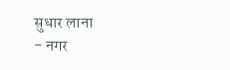सुधार लाना
- नगर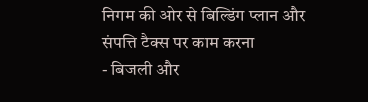निगम की ओर से बिल्डिंग प्लान और संपत्ति टैक्स पर काम करना
- बिजली और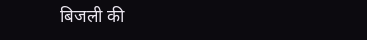बिजली की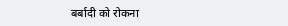बर्बादी को रोकना